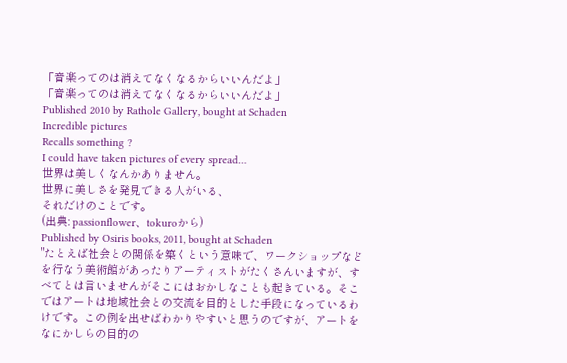「音楽ってのは消えてなくなるからいいんだよ」
「音楽ってのは消えてなくなるからいいんだよ」
Published 2010 by Rathole Gallery, bought at Schaden
Incredible pictures
Recalls something ?
I could have taken pictures of every spread…
世界は美しくなんかありません。
世界に美しさを発見できる人がいる、
それだけのことです。
(出典: passionflower、tokuroから)
Published by Osiris books, 2011, bought at Schaden
"たとえば社会との関係を築くという意味で、ワークショップなどを行なう美術館があったりアーティストがたくさんいますが、すべてとは言いませんがそこにはおかしなことも起きている。そこではアートは地域社会との交流を目的とした手段になっているわけです。この例を出せばわかりやすいと思うのですが、アートをなにかしらの目的の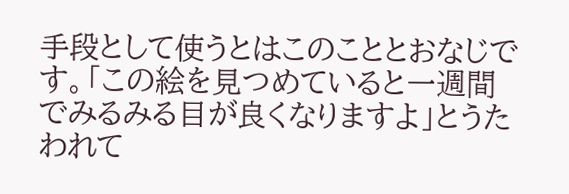手段として使うとはこのこととおなじです。「この絵を見つめていると一週間でみるみる目が良くなりますよ」とうたわれて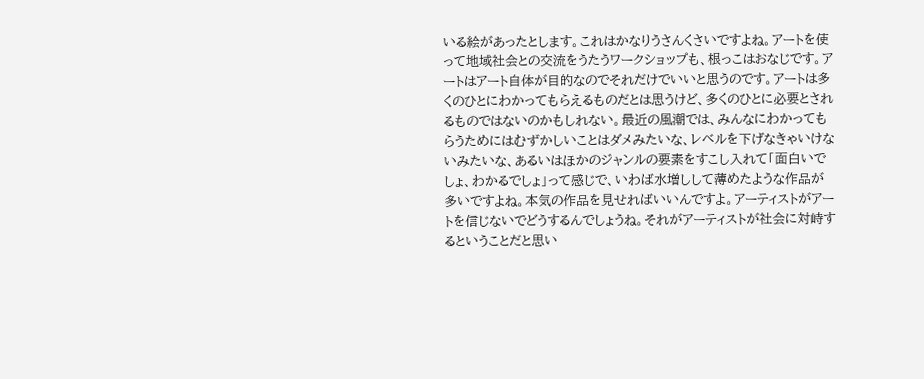いる絵があったとします。これはかなりうさんくさいですよね。アートを使って地域社会との交流をうたうワークショップも、根っこはおなじです。アートはアート自体が目的なのでそれだけでいいと思うのです。アートは多くのひとにわかってもらえるものだとは思うけど、多くのひとに必要とされるものではないのかもしれない。最近の風潮では、みんなにわかってもらうためにはむずかしいことはダメみたいな、レベルを下げなきゃいけないみたいな、あるいはほかのジャンルの要素をすこし入れて「面白いでしょ、わかるでしょ」って感じで、いわば水増しして薄めたような作品が多いですよね。本気の作品を見せればいいんですよ。アーティストがアートを信じないでどうするんでしょうね。それがアーティストが社会に対峙するということだと思い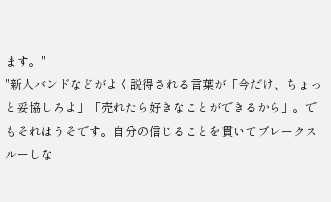ます。"
"新人バンドなどがよく説得される言葉が「今だけ、ちょっと妥協しろよ」「売れたら好きなことができるから」。でもそれはうそです。自分の信じることを貫いてブレークスルーしな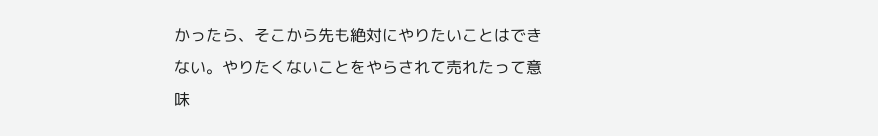かったら、そこから先も絶対にやりたいことはできない。やりたくないことをやらされて売れたって意味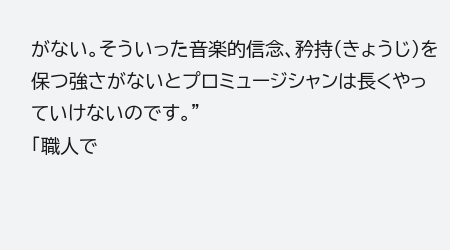がない。そういった音楽的信念、矜持(きょうじ)を保つ強さがないとプロミュージシャンは長くやっていけないのです。"
「職人で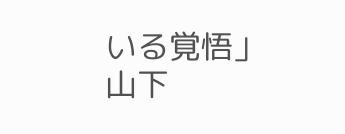いる覚悟」山下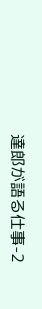達郎が語る仕事-2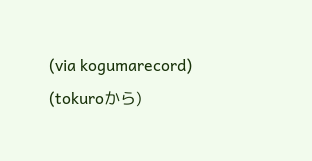(via kogumarecord)
(tokuroから)